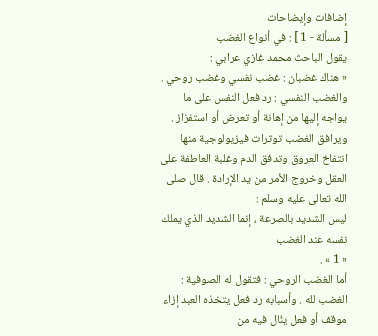إضافات وإيضاحات
[ مسألة - 1 ] : في أنواع الغضب
يقول الباحث محمد غازي عرابي :
« هناك غضبان : غضب نفسي وغضب روحي .
والغضب النفسي : رد فعل النفس على ما يواجه إليها من إهانة أو تعرض أو استفزاز . ويرافق الغضب توترات فيزيولوجية منها انتفاخ العروق وتدفق الدم وغلبة العاطفة على العقل وخروج الأمر من يد الإرادة . قال صلى الله تعالى عليه وسلم :
ليس الشديد بالصرعة ، إنما الشديد الذي يملك نفسه عند الغضب
« 1 » .
أما الغضب الروحي : فتقول له الصوفية : الغضب لله . وأسبابه رد فعل يتخذه العبد إزاء موقف أو فعل ينُال فيه من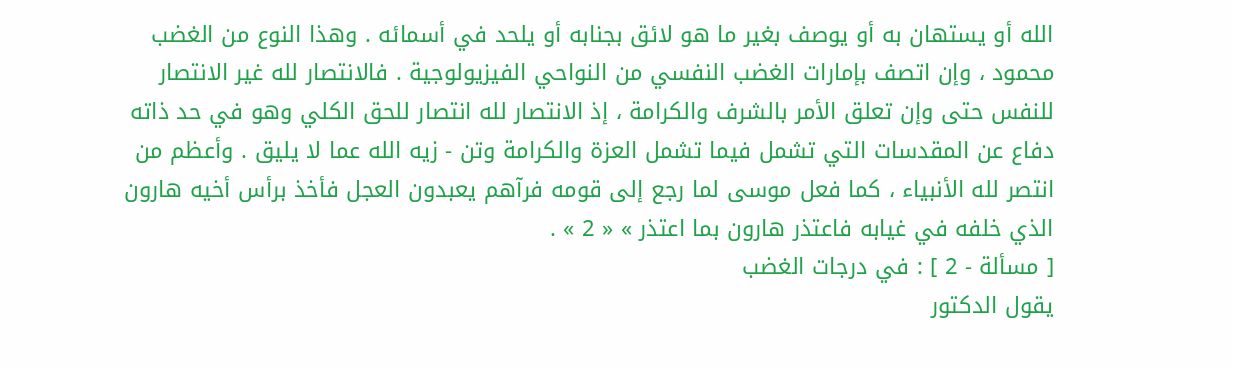الله أو يستهان به أو يوصف بغير ما هو لائق بجنابه أو يلحد في أسمائه . وهذا النوع من الغضب محمود ، وإن اتصف بإمارات الغضب النفسي من النواحي الفيزيولوجية . فالانتصار لله غير الانتصار للنفس حتى وإن تعلق الأمر بالشرف والكرامة ، إذ الانتصار لله انتصار للحق الكلي وهو في حد ذاته دفاع عن المقدسات التي تشمل فيما تشمل العزة والكرامة وتن - زيه الله عما لا يليق . وأعظم من انتصر لله الأنبياء ، كما فعل موسى لما رجع إلى قومه فرآهم يعبدون العجل فأخذ برأس أخيه هارون الذي خلفه في غيابه فاعتذر هارون بما اعتذر » « 2 » .
[ مسألة - 2 ] : في درجات الغضب
يقول الدكتور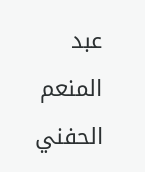عبد المنعم الحفني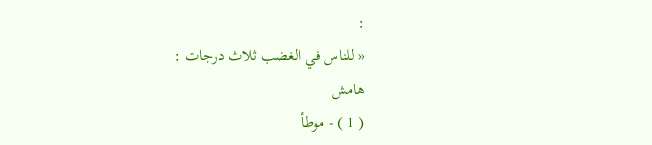:
« للناس في الغضب ثلاث درجات :
هامش
( 1 ) - موطأ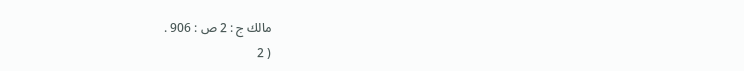مالك ج : 2 ص : 906 .
( 2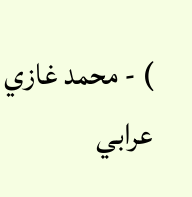) - محمد غازي عرابي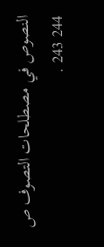النصوص في مصطلحات التصوف ص 244 243 .